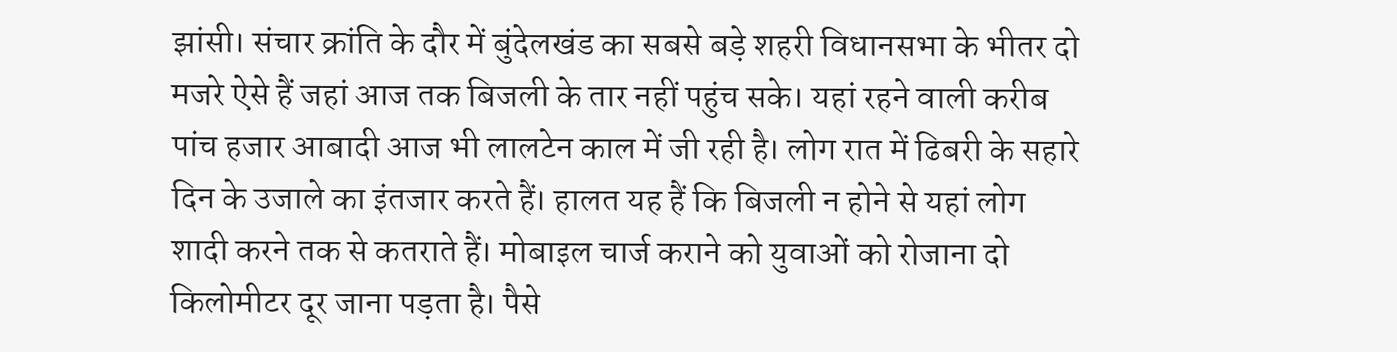झांसी। संचार क्रांति के दौर में बुंदेलखंड का सबसे बड़े शहरी विधानसभा के भीतर दो मजरे ऐसे हैं जहां आज तक बिजली के तार नहीं पहुंच सके। यहां रहने वाली करीब पांच हजार आबादी आज भी लालटेन काल में जी रही है। लोग रात में ढिबरी के सहारे दिन के उजाले का इंतजार करते हैं। हालत यह हैं कि बिजली न होने से यहां लोग शादी करने तक से कतराते हैं। मोबाइल चार्ज कराने को युवाओं को रोजाना दो किलोमीटर दूर जाना पड़ता है। पैसे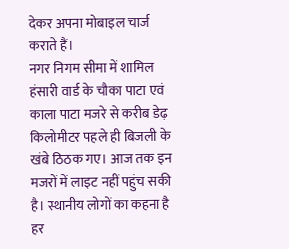देकर अपना मोबाइल चार्ज कराते हैं।
नगर निगम सीमा में शामिल हंसारी वार्ड के चौका पाटा एवं काला पाटा मजरे से करीब डेढ़ किलोमीटर पहले ही बिजली के खंबे ठिठक गए। आज तक इन मजरों में लाइट नहीं पहुंच सकी है। स्थानीय लोगों का कहना है हर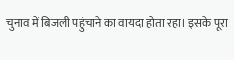चुनाव में बिजली पहुंचाने का वायदा होता रहा। इसके पूरा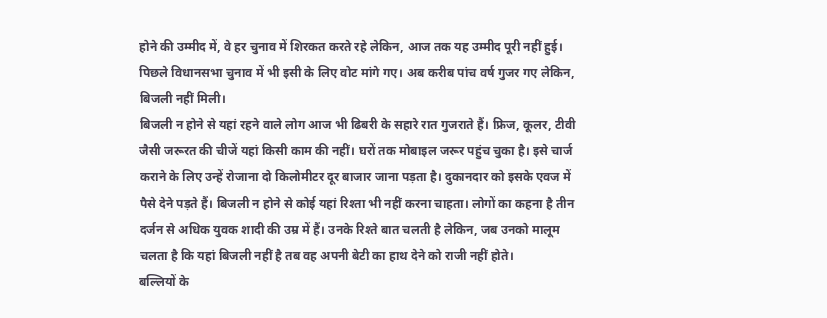होने की उम्मीद में, वे हर चुनाव में शिरकत करते रहे लेकिन, आज तक यह उम्मीद पूरी नहीं हुई। पिछले विधानसभा चुनाव में भी इसी के लिए वोट मांगे गए। अब करीब पांच वर्ष गुजर गए लेकिन, बिजली नहीं मिली।
बिजली न होने से यहां रहने वाले लोग आज भी ढिबरी के सहारे रात गुजराते हैं। फ्रिज, कूलर, टीवी जैसी जरूरत की चीजें यहां किसी काम की नहीं। घरों तक मोबाइल जरूर पहुंच चुका है। इसे चार्ज कराने के लिए उन्हें रोजाना दो किलोमीटर दूर बाजार जाना पड़ता है। दुकानदार को इसके एवज में पैसे देने पड़ते हैं। बिजली न होने से कोई यहां रिश्ता भी नहीं करना चाहता। लोगों का कहना है तीन दर्जन से अधिक युवक शादी की उम्र में हैं। उनके रिश्ते बात चलती है लेकिन, जब उनको मालूम चलता है कि यहां बिजली नहीं है तब वह अपनी बेटी का हाथ देने को राजी नहीं होते।
बल्लियों के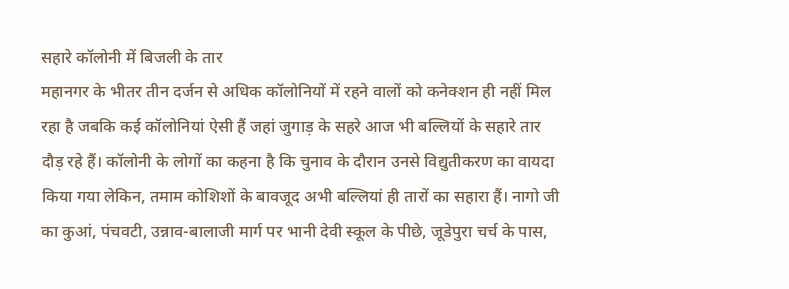सहारे कॉलोनी में बिजली के तार
महानगर के भीतर तीन दर्जन से अधिक कॉलोनियों में रहने वालों को कनेक्शन ही नहीं मिल रहा है जबकि कई कॉलोनियां ऐसी हैं जहां जुगाड़ के सहरे आज भी बल्लियों के सहारे तार दौड़ रहे हैं। कॉलोनी के लोगों का कहना है कि चुनाव के दौरान उनसे विद्युतीकरण का वायदा किया गया लेकिन, तमाम कोशिशों के बावजूद अभी बल्लियां ही तारों का सहारा हैं। नागो जी का कुआं, पंचवटी, उन्नाव-बालाजी मार्ग पर भानी देवी स्कूल के पीछे, जूडेपुरा चर्च के पास,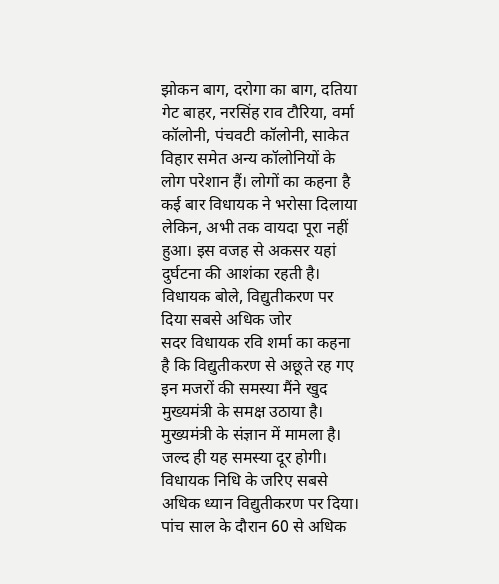झोकन बाग, दरोगा का बाग, दतिया गेट बाहर, नरसिंह राव टौरिया, वर्मा कॉलोनी, पंचवटी कॉलोनी, साकेत विहार समेत अन्य कॉलोनियों के लोग परेशान हैं। लोगों का कहना है कई बार विधायक ने भरोसा दिलाया लेकिन, अभी तक वायदा पूरा नहीं हुआ। इस वजह से अकसर यहां दुर्घटना की आशंका रहती है।
विधायक बोले, विद्युतीकरण पर दिया सबसे अधिक जोर
सदर विधायक रवि शर्मा का कहना है कि विद्युतीकरण से अछूते रह गए इन मजरों की समस्या मैंने खुद मुख्यमंत्री के समक्ष उठाया है। मुख्यमंत्री के संज्ञान में मामला है। जल्द ही यह समस्या दूर होगी। विधायक निधि के जरिए सबसे अधिक ध्यान विद्युतीकरण पर दिया। पांच साल के दौरान 60 से अधिक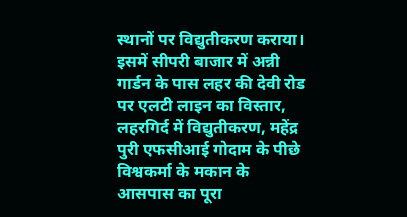स्थानों पर विद्युतीकरण कराया। इसमें सीपरी बाजार में अन्नी गार्डन के पास लहर की देवी रोड पर एलटी लाइन का विस्तार, लहरगिर्द में विद्युतीकरण, महेंद्र पुरी एफसीआई गोदाम के पीछे विश्वकर्मा के मकान के आसपास का पूरा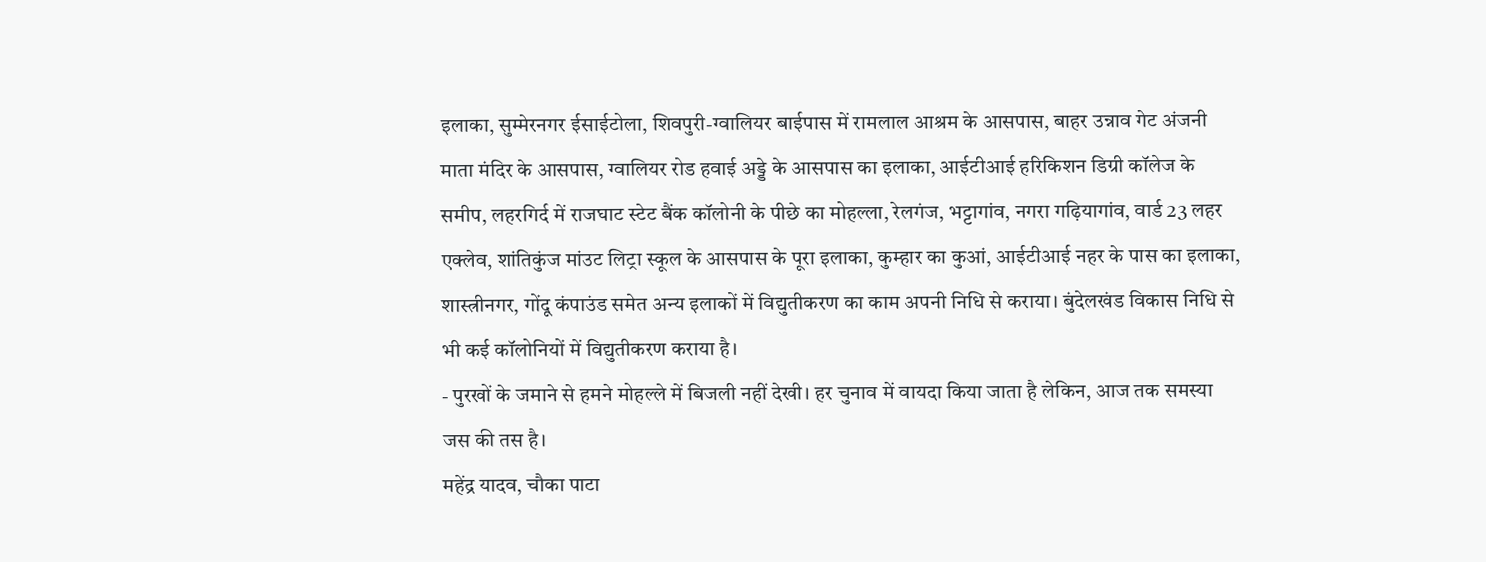इलाका, सुम्मेरनगर ईसाईटोला, शिवपुरी-ग्वालियर बाईपास में रामलाल आश्रम के आसपास, बाहर उन्नाव गेट अंजनी माता मंदिर के आसपास, ग्वालियर रोड हवाई अड्डे के आसपास का इलाका, आईटीआई हरिकिशन डिग्री कॉलेज के समीप, लहरगिर्द में राजघाट स्टेट बैंक कॉलोनी के पीछे का मोहल्ला, रेलगंज, भट्टागांव, नगरा गढ़ियागांव, वार्ड 23 लहर एक्लेव, शांतिकुंज मांउट लिट्रा स्कूल के आसपास के पूरा इलाका, कुम्हार का कुआं, आईटीआई नहर के पास का इलाका, शास्त्रीनगर, गोंदू कंपाउंड समेत अन्य इलाकों में विद्युतीकरण का काम अपनी निधि से कराया। बुंदेलखंड विकास निधि से भी कई कॉलोनियों में विद्युतीकरण कराया है।
- पुरखों के जमाने से हमने मोहल्ले में बिजली नहीं देखी। हर चुनाव में वायदा किया जाता है लेकिन, आज तक समस्या जस की तस है।
महेंद्र यादव, चौका पाटा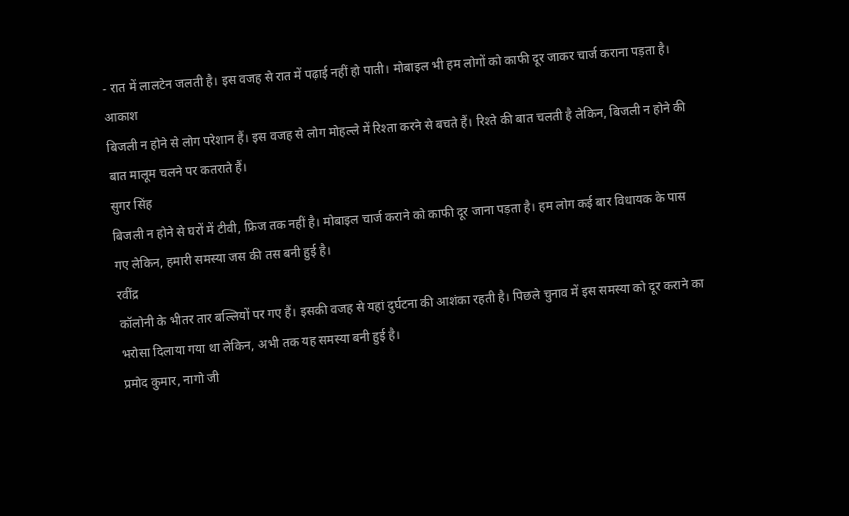- रात में लालटेन जलती है। इस वजह से रात में पढ़ाई नहीं हो पाती। मोबाइल भी हम लोगों को काफी दूर जाकर चार्ज कराना पड़ता है।
आकाश
बिजली न होने से लोग परेशान हैं। इस वजह से लोग मोहल्ले में रिश्ता करने से बचते हैं। रिश्ते की बात चलती है लेकिन, बिजली न होने की बात मालूम चलने पर कतराते हैं।
सुगर सिंह
बिजली न होने से घरों में टीवी, फ्रिज तक नहीं है। मोबाइल चार्ज कराने को काफी दूर जाना पड़ता है। हम लोग कई बार विधायक के पास गए लेकिन, हमारी समस्या जस की तस बनी हुई है।
रवींद्र
कॉलोनी के भीतर तार बल्लियों पर गए हैं। इसकी वजह से यहां दुर्घटना की आशंका रहती है। पिछले चुनाव में इस समस्या को दूर कराने का भरोसा दिलाया गया था लेकिन, अभी तक यह समस्या बनी हुई है।
प्रमोद कुमार, नागो जी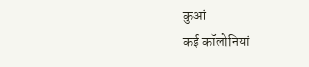कुआं
कई कॉलोनियां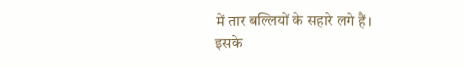में तार बल्लियों के सहारे लगे हैं। इसके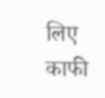लिए काफी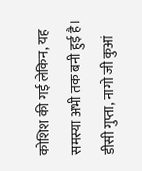कोशिश की गई लेकिन, यह समस्या अभी तक बनी हुई है।
डीसी गुप्ता, नागो जी कुआं